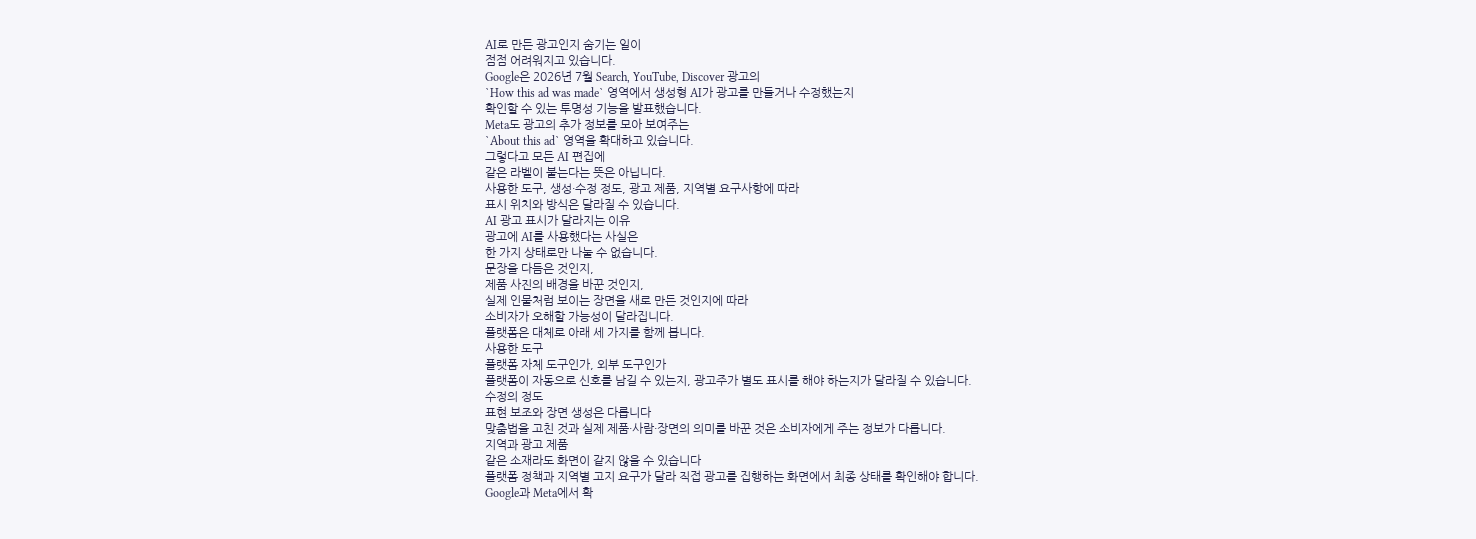AI로 만든 광고인지 숨기는 일이
점점 어려워지고 있습니다.
Google은 2026년 7월 Search, YouTube, Discover 광고의
`How this ad was made` 영역에서 생성형 AI가 광고를 만들거나 수정했는지
확인할 수 있는 투명성 기능을 발표했습니다.
Meta도 광고의 추가 정보를 모아 보여주는
`About this ad` 영역을 확대하고 있습니다.
그렇다고 모든 AI 편집에
같은 라벨이 붙는다는 뜻은 아닙니다.
사용한 도구, 생성·수정 정도, 광고 제품, 지역별 요구사항에 따라
표시 위치와 방식은 달라질 수 있습니다.
AI 광고 표시가 달라지는 이유
광고에 AI를 사용했다는 사실은
한 가지 상태로만 나눌 수 없습니다.
문장을 다듬은 것인지,
제품 사진의 배경을 바꾼 것인지,
실제 인물처럼 보이는 장면을 새로 만든 것인지에 따라
소비자가 오해할 가능성이 달라집니다.
플랫폼은 대체로 아래 세 가지를 함께 봅니다.
사용한 도구
플랫폼 자체 도구인가, 외부 도구인가
플랫폼이 자동으로 신호를 남길 수 있는지, 광고주가 별도 표시를 해야 하는지가 달라질 수 있습니다.
수정의 정도
표현 보조와 장면 생성은 다릅니다
맞춤법을 고친 것과 실제 제품·사람·장면의 의미를 바꾼 것은 소비자에게 주는 정보가 다릅니다.
지역과 광고 제품
같은 소재라도 화면이 같지 않을 수 있습니다
플랫폼 정책과 지역별 고지 요구가 달라 직접 광고를 집행하는 화면에서 최종 상태를 확인해야 합니다.
Google과 Meta에서 확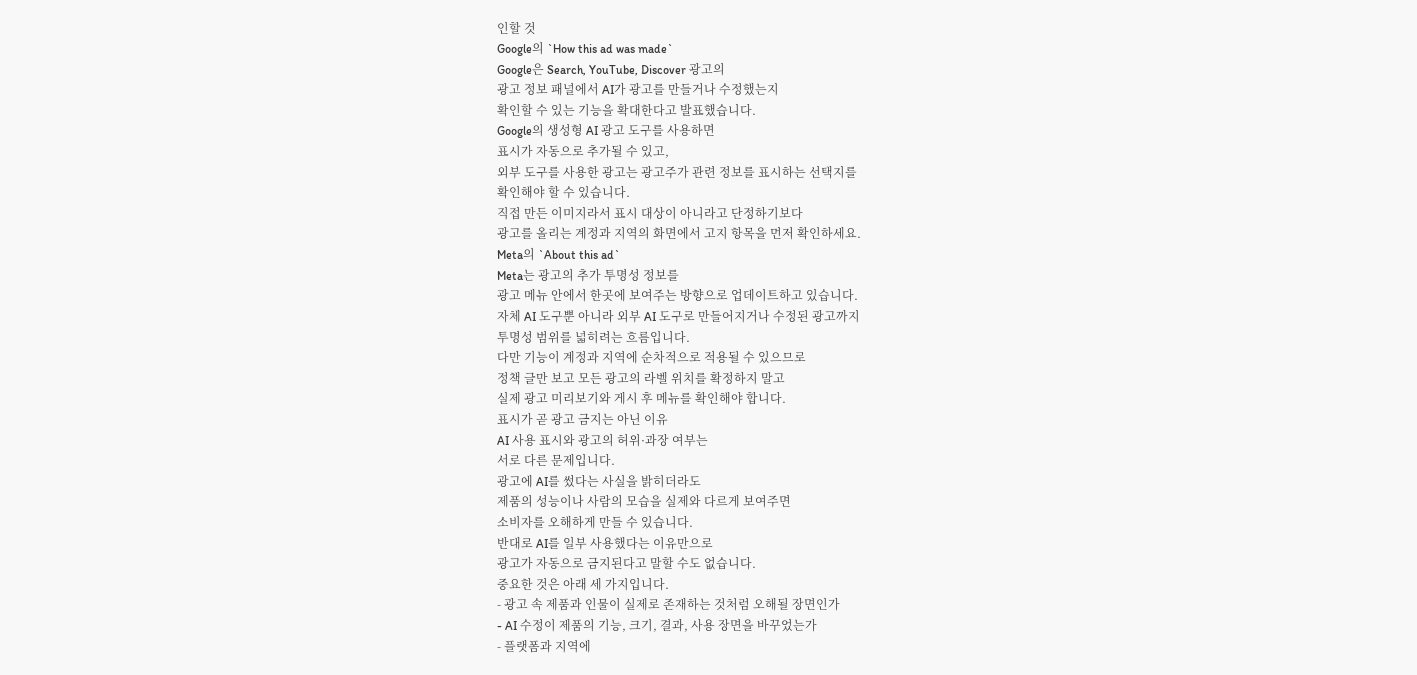인할 것
Google의 `How this ad was made`
Google은 Search, YouTube, Discover 광고의
광고 정보 패널에서 AI가 광고를 만들거나 수정했는지
확인할 수 있는 기능을 확대한다고 발표했습니다.
Google의 생성형 AI 광고 도구를 사용하면
표시가 자동으로 추가될 수 있고,
외부 도구를 사용한 광고는 광고주가 관련 정보를 표시하는 선택지를
확인해야 할 수 있습니다.
직접 만든 이미지라서 표시 대상이 아니라고 단정하기보다
광고를 올리는 계정과 지역의 화면에서 고지 항목을 먼저 확인하세요.
Meta의 `About this ad`
Meta는 광고의 추가 투명성 정보를
광고 메뉴 안에서 한곳에 보여주는 방향으로 업데이트하고 있습니다.
자체 AI 도구뿐 아니라 외부 AI 도구로 만들어지거나 수정된 광고까지
투명성 범위를 넓히려는 흐름입니다.
다만 기능이 계정과 지역에 순차적으로 적용될 수 있으므로
정책 글만 보고 모든 광고의 라벨 위치를 확정하지 말고
실제 광고 미리보기와 게시 후 메뉴를 확인해야 합니다.
표시가 곧 광고 금지는 아닌 이유
AI 사용 표시와 광고의 허위·과장 여부는
서로 다른 문제입니다.
광고에 AI를 썼다는 사실을 밝히더라도
제품의 성능이나 사람의 모습을 실제와 다르게 보여주면
소비자를 오해하게 만들 수 있습니다.
반대로 AI를 일부 사용했다는 이유만으로
광고가 자동으로 금지된다고 말할 수도 없습니다.
중요한 것은 아래 세 가지입니다.
- 광고 속 제품과 인물이 실제로 존재하는 것처럼 오해될 장면인가
- AI 수정이 제품의 기능, 크기, 결과, 사용 장면을 바꾸었는가
- 플랫폼과 지역에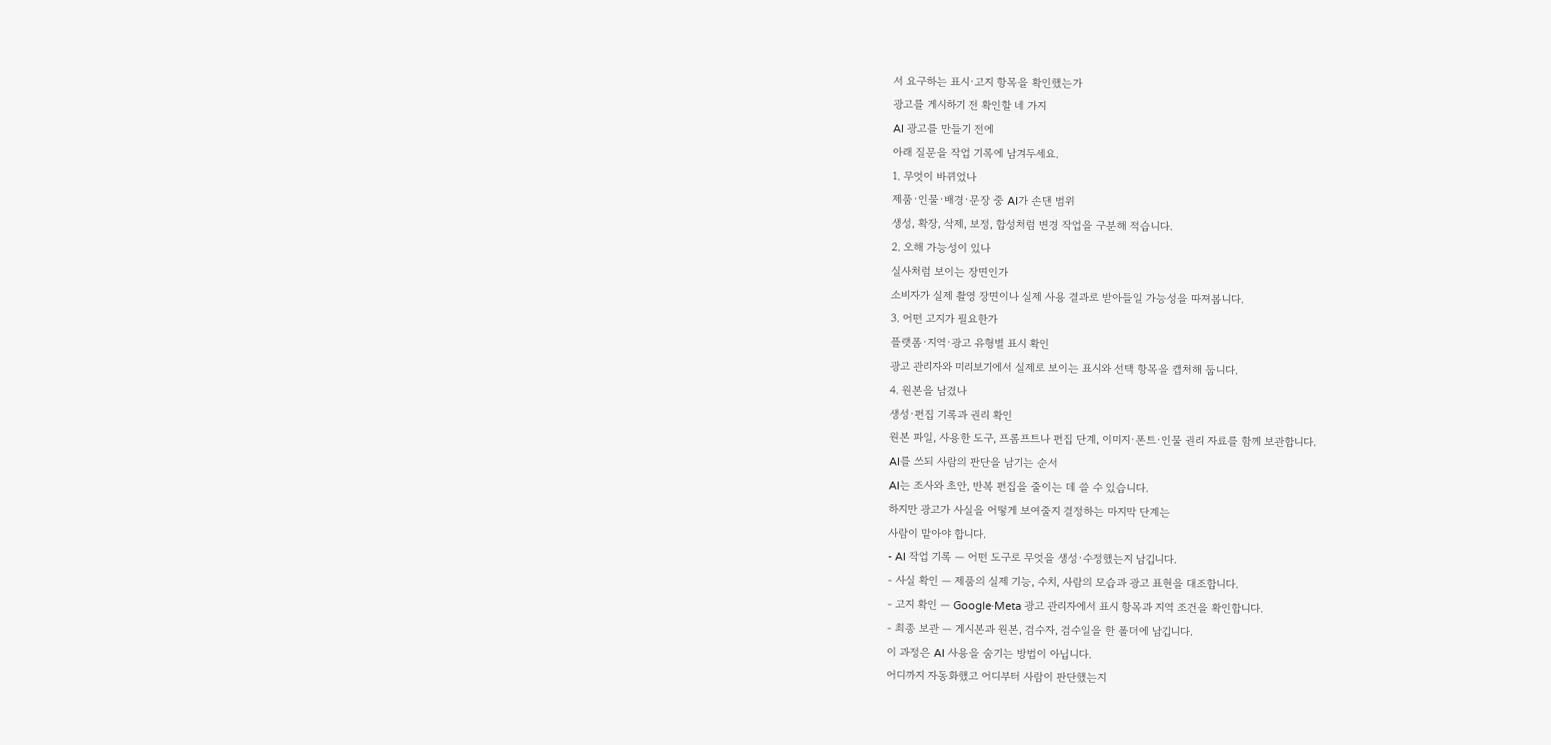서 요구하는 표시·고지 항목을 확인했는가
광고를 게시하기 전 확인할 네 가지
AI 광고를 만들기 전에
아래 질문을 작업 기록에 남겨두세요.
1. 무엇이 바뀌었나
제품·인물·배경·문장 중 AI가 손댄 범위
생성, 확장, 삭제, 보정, 합성처럼 변경 작업을 구분해 적습니다.
2. 오해 가능성이 있나
실사처럼 보이는 장면인가
소비자가 실제 촬영 장면이나 실제 사용 결과로 받아들일 가능성을 따져봅니다.
3. 어떤 고지가 필요한가
플랫폼·지역·광고 유형별 표시 확인
광고 관리자와 미리보기에서 실제로 보이는 표시와 선택 항목을 캡처해 둡니다.
4. 원본을 남겼나
생성·편집 기록과 권리 확인
원본 파일, 사용한 도구, 프롬프트나 편집 단계, 이미지·폰트·인물 권리 자료를 함께 보관합니다.
AI를 쓰되 사람의 판단을 남기는 순서
AI는 조사와 초안, 반복 편집을 줄이는 데 쓸 수 있습니다.
하지만 광고가 사실을 어떻게 보여줄지 결정하는 마지막 단계는
사람이 맡아야 합니다.
- AI 작업 기록 — 어떤 도구로 무엇을 생성·수정했는지 남깁니다.
- 사실 확인 — 제품의 실제 기능, 수치, 사람의 모습과 광고 표현을 대조합니다.
- 고지 확인 — Google·Meta 광고 관리자에서 표시 항목과 지역 조건을 확인합니다.
- 최종 보관 — 게시본과 원본, 검수자, 검수일을 한 폴더에 남깁니다.
이 과정은 AI 사용을 숨기는 방법이 아닙니다.
어디까지 자동화했고 어디부터 사람이 판단했는지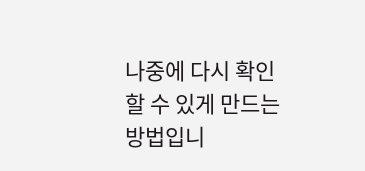나중에 다시 확인할 수 있게 만드는 방법입니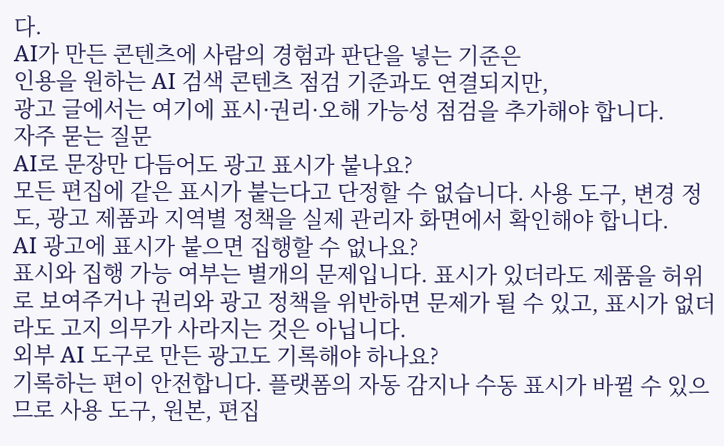다.
AI가 만든 콘텐츠에 사람의 경험과 판단을 넣는 기준은
인용을 원하는 AI 검색 콘텐츠 점검 기준과도 연결되지만,
광고 글에서는 여기에 표시·권리·오해 가능성 점검을 추가해야 합니다.
자주 묻는 질문
AI로 문장만 다듬어도 광고 표시가 붙나요?
모든 편집에 같은 표시가 붙는다고 단정할 수 없습니다. 사용 도구, 변경 정도, 광고 제품과 지역별 정책을 실제 관리자 화면에서 확인해야 합니다.
AI 광고에 표시가 붙으면 집행할 수 없나요?
표시와 집행 가능 여부는 별개의 문제입니다. 표시가 있더라도 제품을 허위로 보여주거나 권리와 광고 정책을 위반하면 문제가 될 수 있고, 표시가 없더라도 고지 의무가 사라지는 것은 아닙니다.
외부 AI 도구로 만든 광고도 기록해야 하나요?
기록하는 편이 안전합니다. 플랫폼의 자동 감지나 수동 표시가 바뀔 수 있으므로 사용 도구, 원본, 편집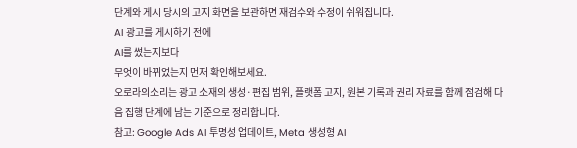단계와 게시 당시의 고지 화면을 보관하면 재검수와 수정이 쉬워집니다.
AI 광고를 게시하기 전에
AI를 썼는지보다
무엇이 바뀌었는지 먼저 확인해보세요.
오로라의소리는 광고 소재의 생성·편집 범위, 플랫폼 고지, 원본 기록과 권리 자료를 함께 점검해 다음 집행 단계에 남는 기준으로 정리합니다.
참고: Google Ads AI 투명성 업데이트, Meta 생성형 AI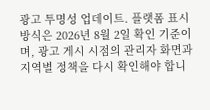광고 투명성 업데이트. 플랫폼 표시 방식은 2026년 8월 2일 확인 기준이며, 광고 게시 시점의 관리자 화면과 지역별 정책을 다시 확인해야 합니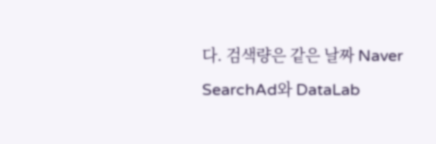다. 검색량은 같은 날짜 Naver SearchAd와 DataLab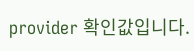provider 확인값입니다.